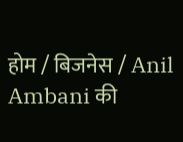होम / बिजनेस / Anil Ambani की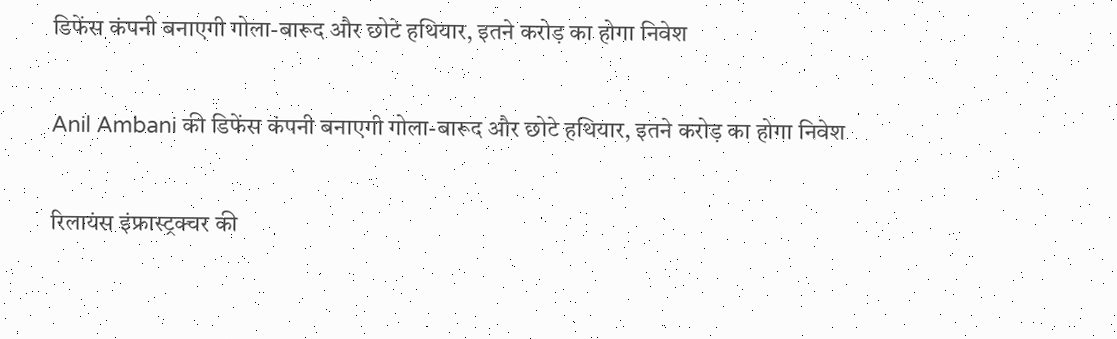डिफेंस कंपनी बनाएगी गोला-बारूद और छोटे हथियार, इतने करोड़ का होगा निवेश

Anil Ambani की डिफेंस कंपनी बनाएगी गोला-बारूद और छोटे हथियार, इतने करोड़ का होगा निवेश

रिलायंस इंफ्रास्ट्रक्चर की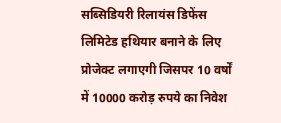सब्सिडियरी रिलायंस डिफेंस लिमिटेड हथियार बनाने के लिए प्रोजेक्ट लगाएगी जिसपर 10 वर्षों में 10000 करोड़ रुपये का निवेश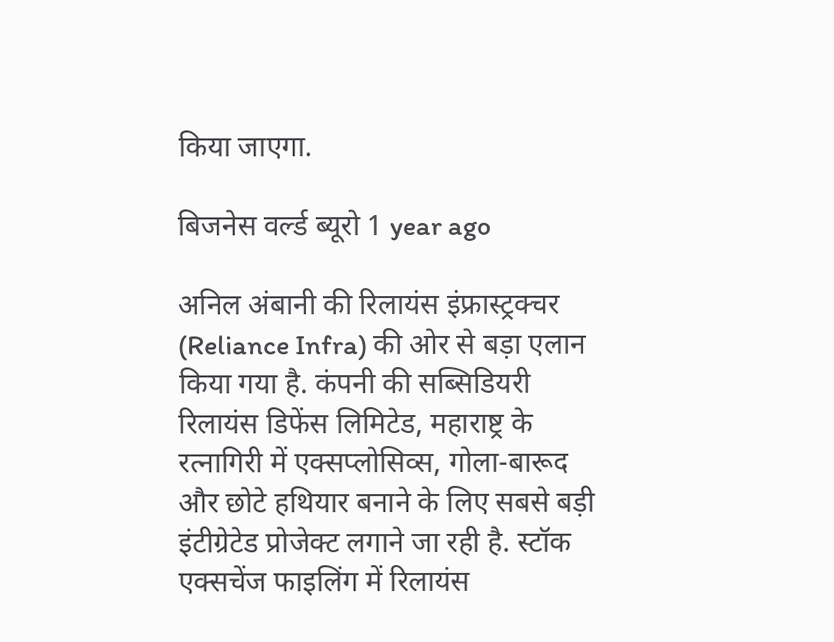किया जाएगा.

बिजनेस वर्ल्ड ब्यूरो 1 year ago

अनिल अंबानी की रिलायंस इंफ्रास्ट्रक्चर (Reliance Infra) की ओर से बड़ा एलान किया गया है. कंपनी की सब्सिडियरी रिलायंस डिफेंस लिमिटेड, महाराष्ट्र के रत्नागिरी में एक्सप्लोसिव्स, गोला-बारूद और छोटे हथियार बनाने के लिए सबसे बड़ी इंटीग्रेटेड प्रोजेक्ट लगाने जा रही है. स्टॉक एक्सचेंज फाइलिंग में रिलायंस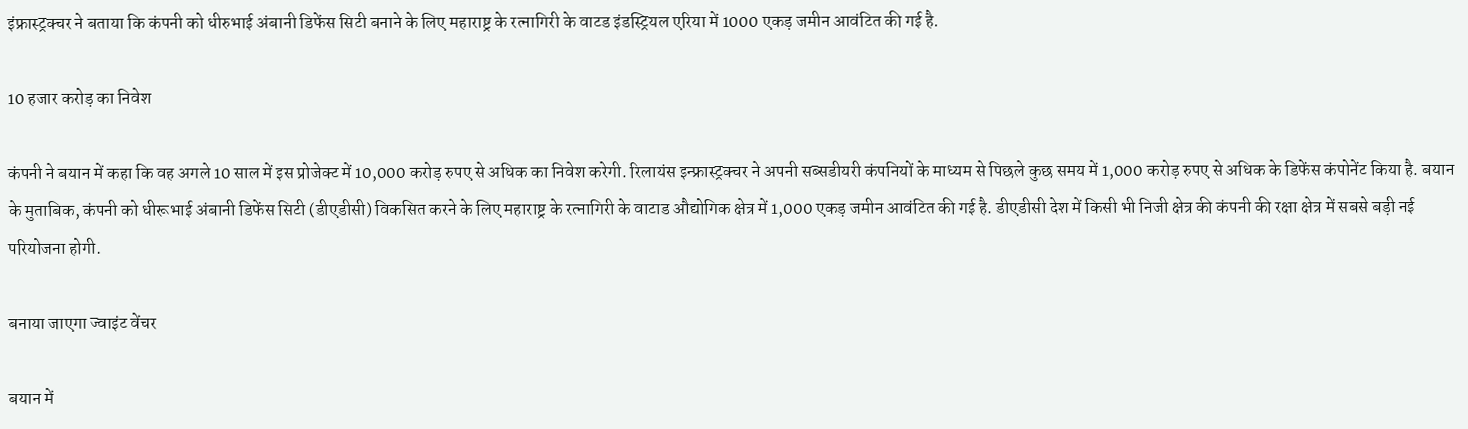इंफ्रास्ट्रक्चर ने बताया कि कंपनी को धीरुभाई अंबानी डिफेंस सिटी बनाने के लिए महाराष्ट्र के रत्नागिरी के वाटड इंडस्ट्रियल एरिया में 1000 एकड़ जमीन आवंटित की गई है.

10 हजार करोड़ का निवेश

कंपनी ने बयान में कहा कि वह अगले 10 साल में इस प्रोजेक्ट में 10,000 करोड़ रुपए से अधिक का निवेश करेगी. रिलायंस इन्फ्रास्ट्रक्चर ने अपनी सब्सडीयरी कंपनियों के माध्यम से पिछले कुछ समय में 1,000 करोड़ रुपए से अधिक के डिफेंस कंपोनेंट किया है. बयान के मुताबिक, कंपनी को धीरूभाई अंबानी डिफेंस सिटी (डीएडीसी) विकसित करने के लिए महाराष्ट्र के रत्नागिरी के वाटाड औद्योगिक क्षेत्र में 1,000 एकड़ जमीन आवंटित की गई है. डीएडीसी देश में किसी भी निजी क्षेत्र की कंपनी की रक्षा क्षेत्र में सबसे बड़ी नई परियोजना होगी.

बनाया जाएगा ज्वाइंट वेंचर

बयान में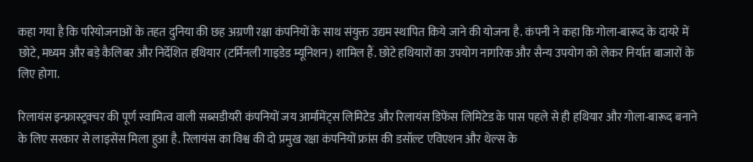कहा गया है कि परियोजनाओं के तहत दुनिया की छह अग्रणी रक्षा कंपनियों के साथ संयुक्त उद्यम स्थापित किये जाने की योजना है. कंपनी ने कहा कि गोला-बारूद के दायरे में छोटे, मध्यम और बड़े कैलिबर और निर्देशित हथियार (टर्मिनली गाइडेड म्यूनिशन) शामिल हैं. छोटे हथियारों का उपयोग नागरिक और सैन्य उपयोग को लेकर निर्यात बाजारों के लिए होगा.

रिलायंस इन्फ्रास्ट्रक्चर की पूर्ण स्वामित्व वाली सब्सडीयरी कंपनियों जय आर्मामेंट्स लिमिटेड और रिलायंस डिफेंस लिमिटेड के पास पहले से ही हथियार और गोला-बारूद बनाने के लिए सरकार से लाइसेंस मिला हुआ है. रिलायंस का विश्व की दो प्रमुख रक्षा कंपनियों फ्रांस की डसॉल्ट एविएशन और थेल्स के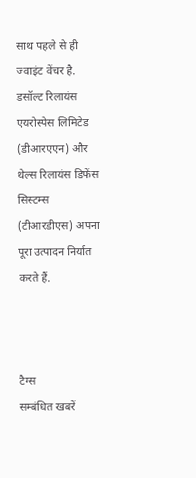साथ पहले से ही ज्वाइंट वेंचर है. डसॉल्ट रिलायंस एयरोस्पेस लिमिटेड (डीआरएएन) और थेल्स रिलायंस डिफेंस सिस्टम्स (टीआरडीएस) अपना पूरा उत्पादन निर्यात करते हैं.



टैग्स
सम्बंधित खबरें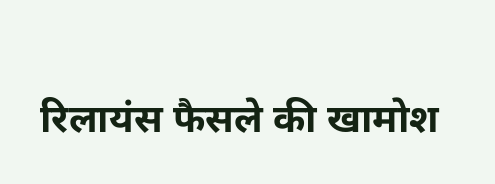रिलायंस फैसले की खामोश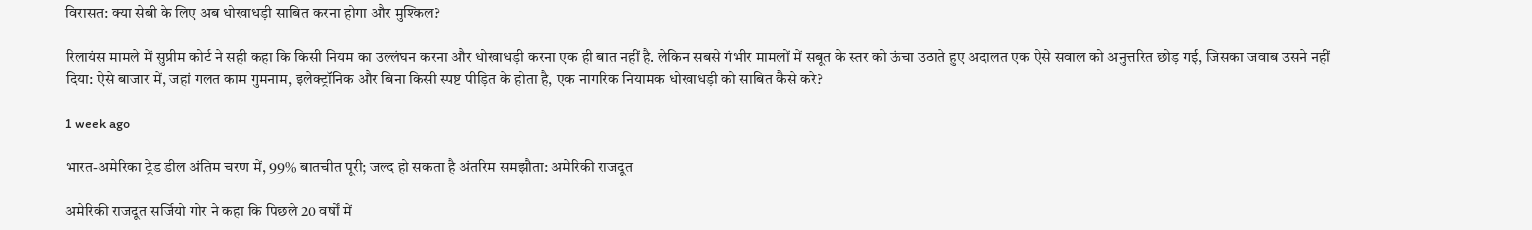विरासत: क्या सेबी के लिए अब धोखाधड़ी साबित करना होगा और मुश्किल?

रिलायंस मामले में सुप्रीम कोर्ट ने सही कहा कि किसी नियम का उल्लंघन करना और धोखाधड़ी करना एक ही बात नहीं है. लेकिन सबसे गंभीर मामलों में सबूत के स्तर को ऊंचा उठाते हुए अदालत एक ऐसे सवाल को अनुत्तरित छोड़ गई, जिसका जवाब उसने नहीं दिया: ऐसे बाजार में, जहां गलत काम गुमनाम, इलेक्ट्रॉनिक और बिना किसी स्पष्ट पीड़ित के होता है, एक नागरिक नियामक धोखाधड़ी को साबित कैसे करे?

1 week ago

भारत-अमेरिका ट्रेड डील अंतिम चरण में, 99% बातचीत पूरी; जल्द हो सकता है अंतरिम समझौता: अमेरिकी राजदूत

अमेरिकी राजदूत सर्जियो गोर ने कहा कि पिछले 20 वर्षों में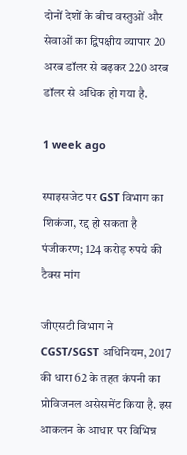दोनों देशों के बीच वस्तुओं और सेवाओं का द्विपक्षीय व्यापार 20 अरब डॉलर से बढ़कर 220 अरब डॉलर से अधिक हो गया है.

1 week ago

स्पाइसजेट पर GST विभाग का शिकंजा, रद्द हो सकता है पंजीकरण; 124 करोड़ रुपये की टैक्स मांग

जीएसटी विभाग ने CGST/SGST अधिनियम, 2017 की धारा 62 के तहत कंपनी का प्रोविजनल असेसमेंट किया है. इस आकलन के आधार पर विभिन्न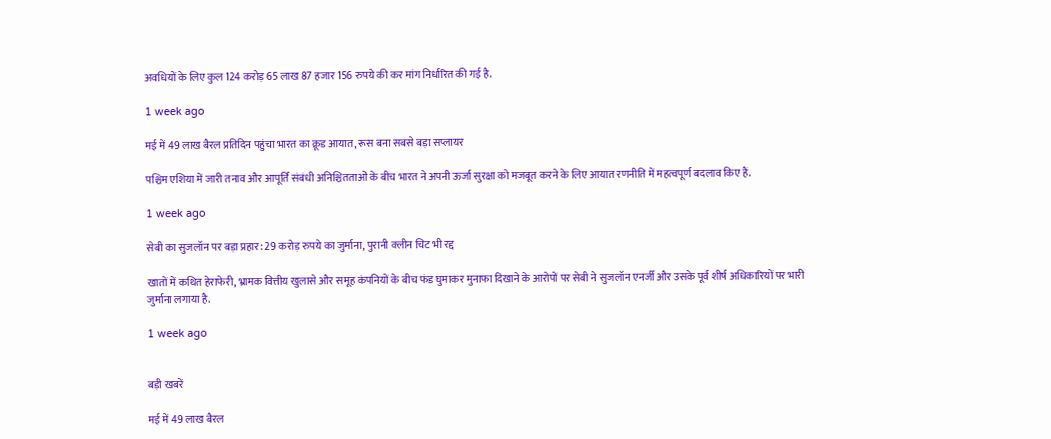अवधियों के लिए कुल 124 करोड़ 65 लाख 87 हजार 156 रुपये की कर मांग निर्धारित की गई है.

1 week ago

मई में 49 लाख बैरल प्रतिदिन पहुंचा भारत का क्रूड आयात, रूस बना सबसे बड़ा सप्लायर

पश्चिम एशिया में जारी तनाव और आपूर्ति संबंधी अनिश्चितताओं के बीच भारत ने अपनी ऊर्जा सुरक्षा को मजबूत करने के लिए आयात रणनीति में महत्वपूर्ण बदलाव किए हैं.

1 week ago

सेबी का सुजलॉन पर बड़ा प्रहार: 29 करोड़ रुपये का जुर्माना, पुरानी क्लीन चिट भी रद्द

खातों में कथित हेराफेरी, भ्रामक वित्तीय खुलासे और समूह कंपनियों के बीच फंड घुमाकर मुनाफा दिखाने के आरोपों पर सेबी ने सुजलॉन एनर्जी और उसके पूर्व शीर्ष अधिकारियों पर भारी जुर्माना लगाया है.

1 week ago


बड़ी खबरें

मई में 49 लाख बैरल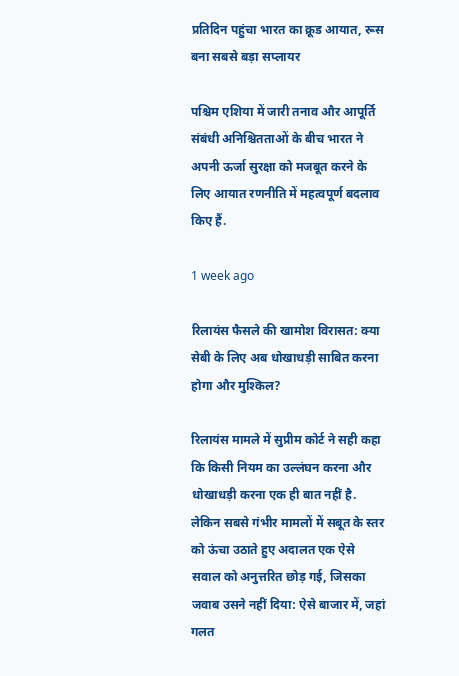प्रतिदिन पहुंचा भारत का क्रूड आयात, रूस बना सबसे बड़ा सप्लायर

पश्चिम एशिया में जारी तनाव और आपूर्ति संबंधी अनिश्चितताओं के बीच भारत ने अपनी ऊर्जा सुरक्षा को मजबूत करने के लिए आयात रणनीति में महत्वपूर्ण बदलाव किए हैं.

1 week ago

रिलायंस फैसले की खामोश विरासत: क्या सेबी के लिए अब धोखाधड़ी साबित करना होगा और मुश्किल?

रिलायंस मामले में सुप्रीम कोर्ट ने सही कहा कि किसी नियम का उल्लंघन करना और धोखाधड़ी करना एक ही बात नहीं है. लेकिन सबसे गंभीर मामलों में सबूत के स्तर को ऊंचा उठाते हुए अदालत एक ऐसे सवाल को अनुत्तरित छोड़ गई, जिसका जवाब उसने नहीं दिया: ऐसे बाजार में, जहां गलत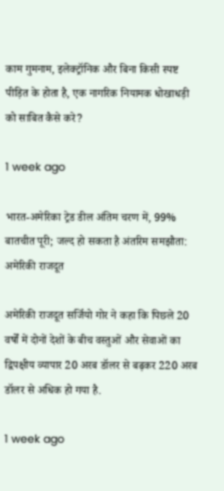काम गुमनाम, इलेक्ट्रॉनिक और बिना किसी स्पष्ट पीड़ित के होता है, एक नागरिक नियामक धोखाधड़ी को साबित कैसे करे?

1 week ago

भारत-अमेरिका ट्रेड डील अंतिम चरण में, 99% बातचीत पूरी; जल्द हो सकता है अंतरिम समझौता: अमेरिकी राजदूत

अमेरिकी राजदूत सर्जियो गोर ने कहा कि पिछले 20 वर्षों में दोनों देशों के बीच वस्तुओं और सेवाओं का द्विपक्षीय व्यापार 20 अरब डॉलर से बढ़कर 220 अरब डॉलर से अधिक हो गया है.

1 week ago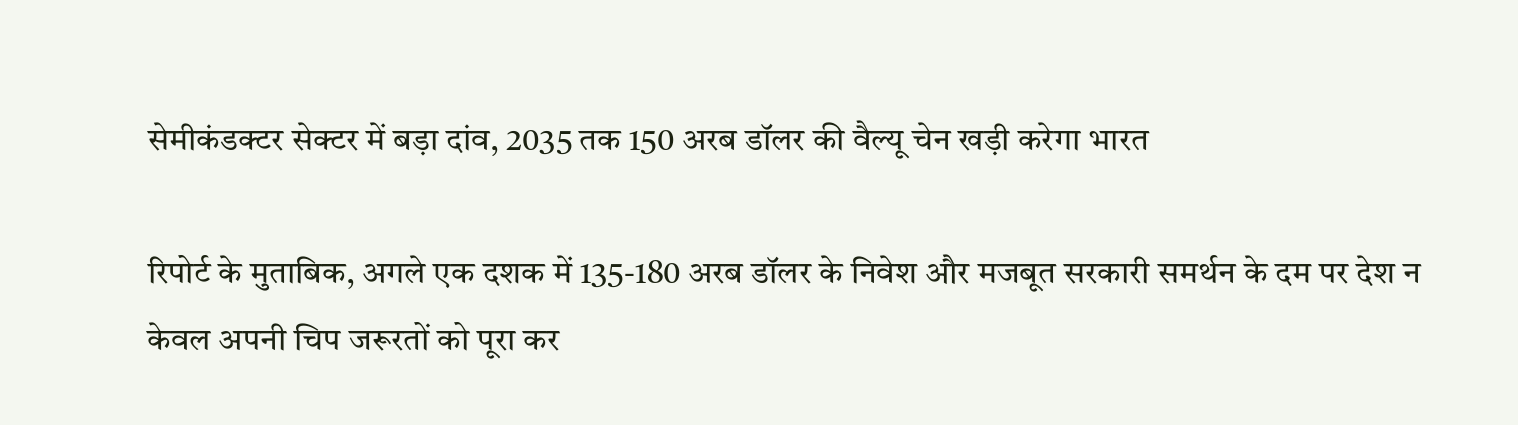सेमीकंडक्टर सेक्टर में बड़ा दांव, 2035 तक 150 अरब डॉलर की वैल्यू चेन खड़ी करेगा भारत

रिपोर्ट के मुताबिक, अगले एक दशक में 135-180 अरब डॉलर के निवेश और मजबूत सरकारी समर्थन के दम पर देश न केवल अपनी चिप जरूरतों को पूरा कर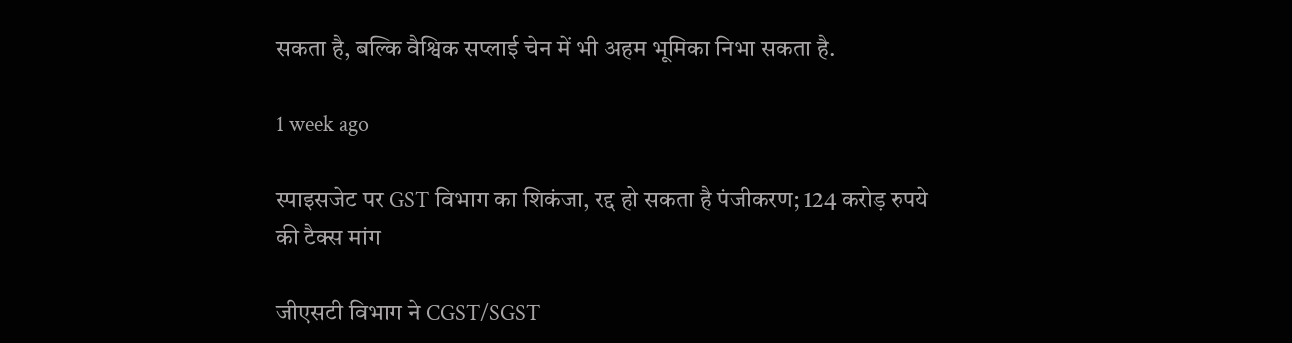सकता है, बल्कि वैश्विक सप्लाई चेन में भी अहम भूमिका निभा सकता है.

1 week ago

स्पाइसजेट पर GST विभाग का शिकंजा, रद्द हो सकता है पंजीकरण; 124 करोड़ रुपये की टैक्स मांग

जीएसटी विभाग ने CGST/SGST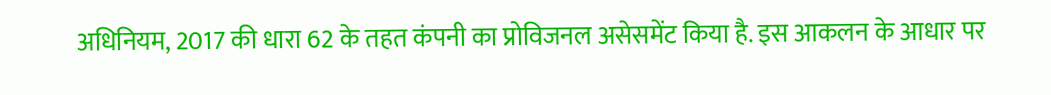अधिनियम, 2017 की धारा 62 के तहत कंपनी का प्रोविजनल असेसमेंट किया है. इस आकलन के आधार पर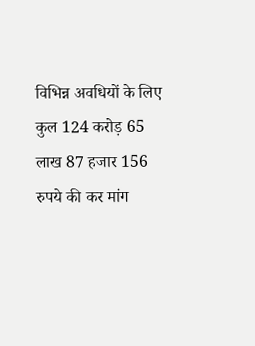विभिन्न अवधियों के लिए कुल 124 करोड़ 65 लाख 87 हजार 156 रुपये की कर मांग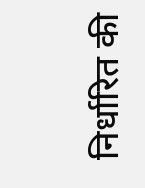निर्धारित की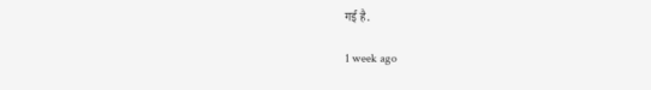गई है.

1 week ago